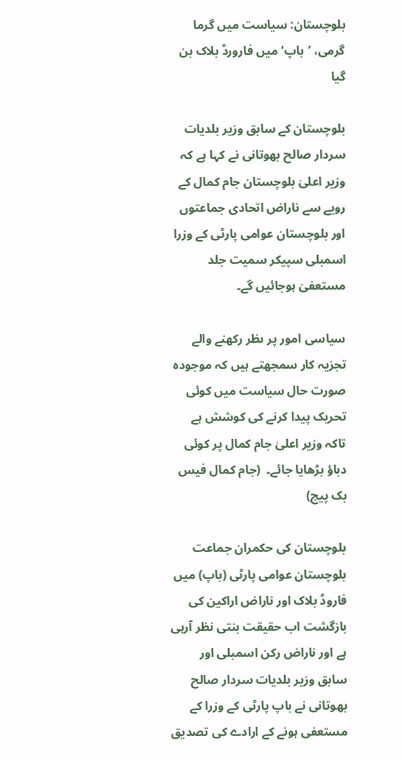بلوچستان: سیاست میں گرما گرمی، ’باپ‘ میں فارورڈ بلاک بن گیا

بلوچستان کے سابق وزیر بلدیات سردار صالح بھوتانی نے کہا ہے کہ وزیر اعلیٰ بلوچستان جام کمال کے رویے سے ناراض اتحادی جماعتوں اور بلوچستان عوامی پارٹی کے وزرا اسمبلی سپیکر سمیت جلد مستعفیٰ ہوجائیں گے۔

سیاسی امور پر ںظر رکھنے والے تجزیہ کار سمجھتے ہیں کہ موجودہ صورت حال سیاست میں کوئی تحریک پیدا کرنے کی کوشش ہے تاکہ وزیر اعلیٰ جام کمال پر کوئی دباؤ بڑھایا جائے۔  (جام کمال فیس بک پیج)

بلوچستان کی حکمران جماعت بلوچستان عوامی پارٹی (باپ) میں فاروڈ بلاک اور ناراض اراکین کی بازگشت اب حقیقت بنتی نظر آرہی ہے اور ناراض رکن اسمبلی اور سابق وزیر بلدیات سردار صالح بھوتانی نے باپ پارٹی کے وزرا کے مستعفی ہونے کے ارادے کی تصدیق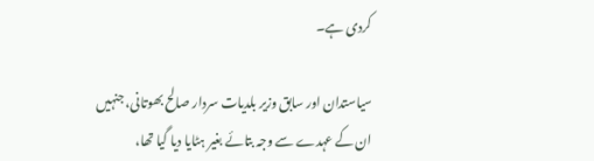کردی ہے۔

سیاستدان اور سابق وزیر بلدیات سردار صالح بھوتانی، جنہیں ان کے عہدے سے وجہ بتائے بغیر ہٹایا دیا گیا تھا،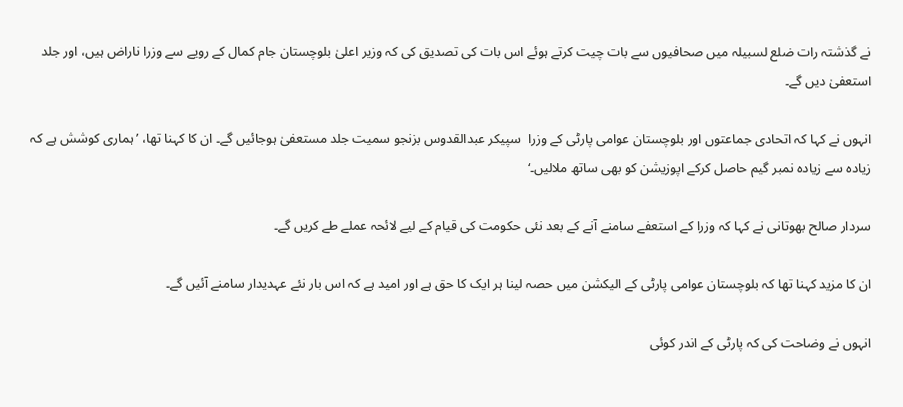نے گذشتہ رات ضلع لسبیلہ میں صحافیوں سے بات چیت کرتے ہوئے اس بات کی تصدیق کی کہ وزیر اعلیٰ بلوچستان جام کمال کے رویے سے وزرا ناراض ہیں، اور جلد استعفیٰ دیں گے۔

انہوں نے کہا کہ اتحادی جماعتوں اور بلوچستان عوامی پارٹی کے وزرا  سپیکر عبدالقدوس بزنجو سمیت جلد مستعفیٰ ہوجائیں گے۔ ان کا کہنا تھا، ’ہماری کوشش ہے کہ زیادہ سے زیادہ نمبر گیم حاصل کرکے اپوزیشن کو بھی ساتھ ملالیں۔‘

سردار صالح بھوتانی نے کہا کہ وزرا کے استعفے سامنے آنے کے بعد نئی حکومت کی قیام کے لیے لائحہ عملے طے کریں گے۔

ان کا مزید کہنا تھا کہ بلوچستان عوامی پارٹی کے الیکشن میں حصہ لینا ہر ایک کا حق ہے اور امید ہے کہ اس بار نئے عہدیدار سامنے آئیں گے۔

انہوں نے وضاحت کی کہ پارٹی کے اندر کوئی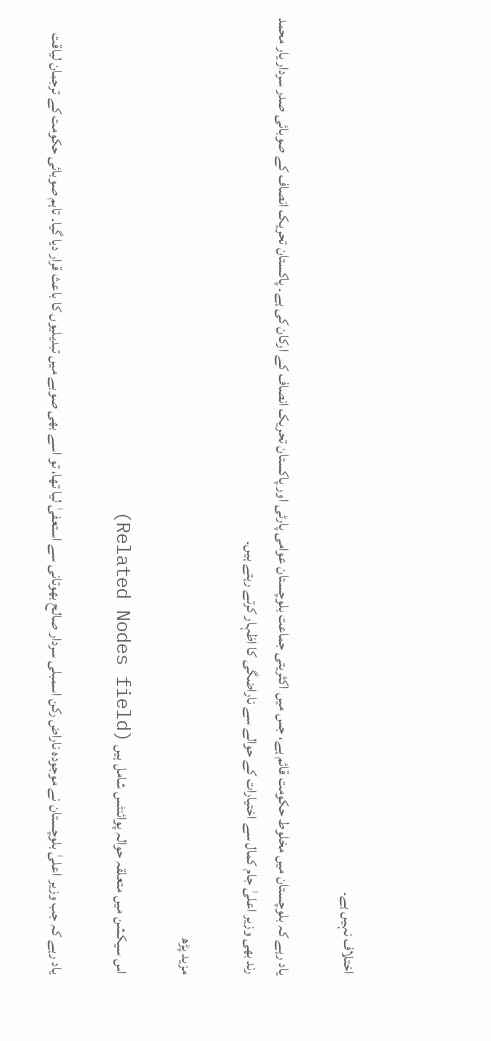اختلاف نہیں ہے۔

یاد رہے کہ بلوچستان میں مخلوط حکومت قائم ہے، جس میں اکثریتی جماعت بلوچستان عوامی پارٹی اور پاکستان تحریک انصاف کے ارکان کی ہے۔ پاکستان تحریک انصاف کے صوبائی صدر سردار یار محمد رند بھی وزیر اعلیٰ جام کمال سے اختیارات کے حوالے سے ناراضگی کا اظہار کرتے رہتے ہیں۔

مزید پڑھ

اس سیکشن میں متعلقہ حوالہ پوائنٹس شامل ہیں (Related Nodes field)

یاد رہے کہ جب وزیر اعلیٰ بلوچستان نے موجودہ ناراض رکن اسمبلی سردار صالح بھوتانی سے استعفیٰ لیا تھا، تو اسے بھی صوبے میں تبدیلیوں کا باعث قرار دیا گیا۔ تاہم صوبائی حکومت کے ترجمان لیاقت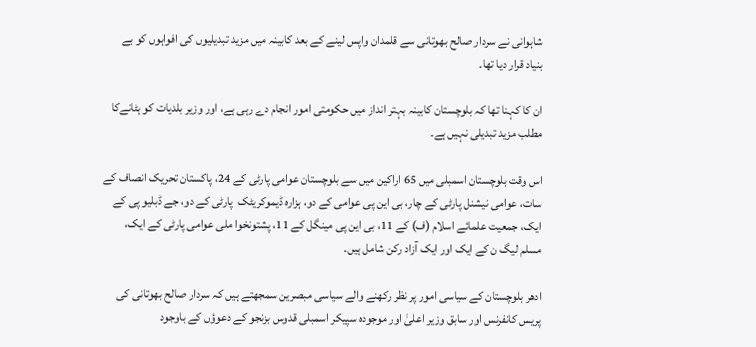شاہوانی نے سردار صالح بھوتانی سے قلمدان واپس لینے کے بعد کابینہ میں مزید تبدیلیوں کی افواہوں کو بے بنیاد قرار دیا تھا۔

ان کا کہنا تھا کہ بلوچستان کابینہ بہتر انداز میں حکومتی امور انجام دے رہی ہے، اور وزیر بلدیات کو ہٹانےکا مطلب مزید تبدیلی نہیں ہے۔

اس وقت بلوچستان اسمبلی میں 65 اراکین میں سے بلوچستان عوامی پارٹی کے 24، پاکستان تحریک انصاف کے سات، عوامی نیشنل پارٹی کے چار، بی این پی عوامی کے دو، ہزارہ ڈیموکریٹک  پارٹی کے دو، جے ڈبلیو پی کے ایک، جمعیت علمائے اسلام (ف) کے 11، بی این پی مینگل کے 11، پشتونخوا ملی عوامی پارٹی کے ایک، مسلم لیگ ن کے ایک اور ایک آزاد رکن شامل ہیں۔

ادھر بلوچستان کے سیاسی امور پر نظر رکھنے والے سیاسی مبصرین سمجھتے ہیں کہ سردار صالح بھوتانی کی پریس کانفرنس اور سابق وزیر اعلیٰ اور موجودہ سپیکر اسمبلی قدوس بزنجو کے دعوؤں کے باوجود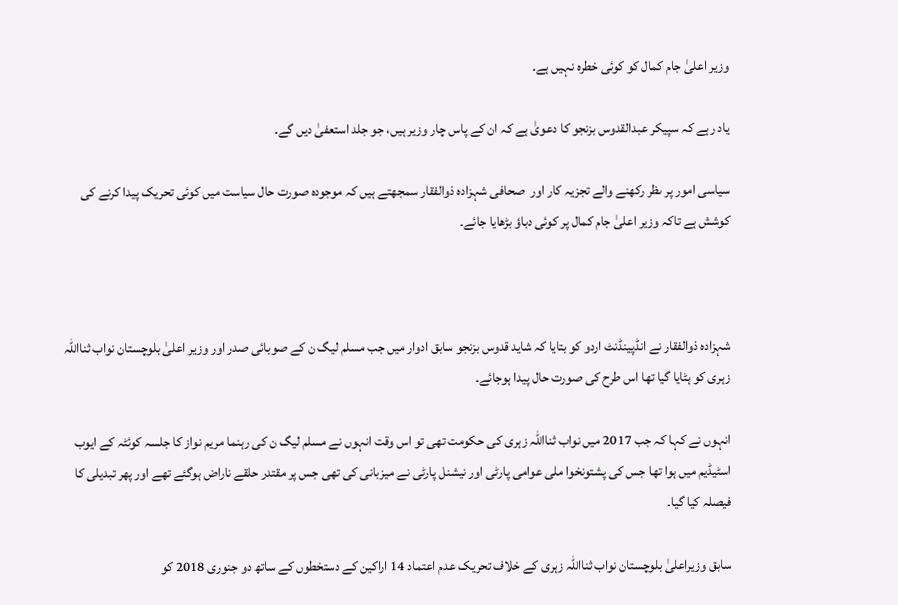وزیر اعلیٰ جام کمال کو کوئی خطرہ نہیں ہے۔

یاد رہے کہ سپیکر عبدالقدوس بزنجو کا دعویٰ ہے کہ ان کے پاس چار وزیر ہیں، جو جلد استعفیٰ دیں گے۔

سیاسی امور پر ںظر رکھنے والے تجزیہ کار اور  صحافی شہزادہ ذوالفقار سمجھتے ہیں کہ موجودہ صورت حال سیاست میں کوئی تحریک پیدا کرنے کی کوشش ہے تاکہ وزیر اعلیٰ جام کمال پر کوئی دباؤ بڑھایا جائے۔



شہزادہ ذوالفقار نے انڈپینڈنٹ اردو کو بتایا کہ شاید قدوس بزنجو سابق ادوار میں جب مسلم لیگ ن کے صوبائی صدر اور وزیر اعلیٰ بلوچستان نواب ثنااللہ زہری کو ہٹایا گیا تھا اس طرح کی صورت حال پیدا ہوجائے۔

انہوں نے کہا کہ جب 2017 میں نواب ثنااللہ زہری کی حکومت تھی تو اس وقت انہوں نے مسلم لیگ ن کی رہنما مریم نواز کا جلسہ کوئٹہ کے ایوب اسٹیڈیم میں ہوا تھا جس کی پشتونخوا ملی عوامی پارٹی اور نیشنل پارٹی نے میزبانی کی تھی جس پر مقتدر حلقے ناراض ہوگئے تھے اور پھر تبدیلی کا فیصلہ کیا گیا۔

سابق وزیراعلیٰ بلوچستان نواب ثنااللہ زہری کے خلاف تحریک عدم اعتماد 14 اراکین کے دستخطوں کے ساتھ دو جنوری 2018 کو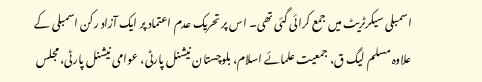اسمبلی سیکرٹریٹ میں جمع کرائی گئی تھی۔ اس پر تحریک عدم اعتماد پر ایک آزاد رکن اسمبلی کے علاوہ مسلم لیگ ق، جمعیت علمائے اسلام، بلوچستان نیشنل پارٹی، عوامی نیشنل پارٹی، مجلس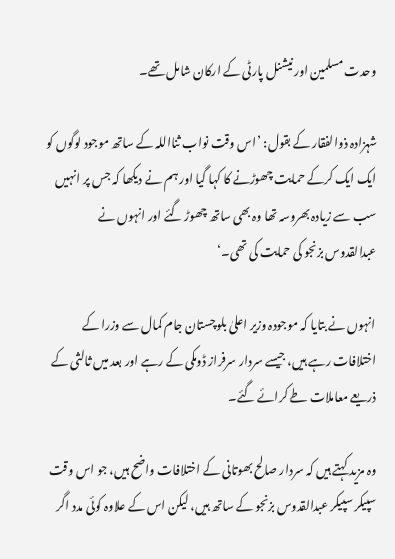وحدت مسلمین اور نیشنل پارٹی کے ارکان شامل تھے۔

شہزادہ ذوالفقار کے بقول: ’اس وقت نواب ثنااللہ کے ساتھ موجود لوگوں کو ایک ایک کرکے حمایت چھوڑنے کا کہا گیا اور ہم نے دیکھا کہ جس پر انہیں سب سے زیادہ بھروسہ تھا وہ بھی ساتھ چھوڑ گئے اور انہوں نے عبدالقدوس بزنجو کی حمایت کی تھی۔‘

انہوں نے بتایا کہ موجودہ وزیر اعلیٰ بلوچستان جام کمال سے وزرا کے اختلافات رہے ہیں، جیسے سردار سرفراز ڈومکی کے رہے اور بعد میں ثالثی کے ذریعے معاملات طے کرائے گئے۔

وہ مزید کہتے ہیں کہ سردار صالح بھوتانی کے اختلافات واضح ہیں، جو اس وقت سپیکر سپیکر عبدالقدوس بزنجو کے ساتھ ہیں، لیکن اس کے علاوہ کوئی مدد اگر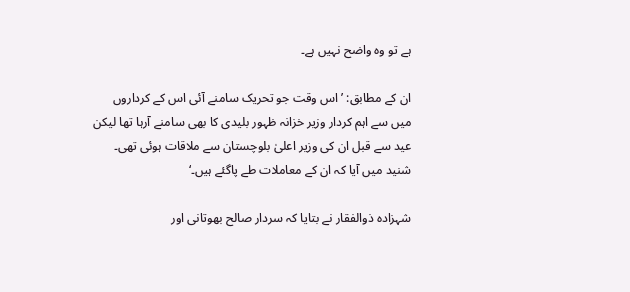ہے تو وہ واضح نہیں ہے۔

ان کے مطابق: ’اس وقت جو تحریک سامنے آئی اس کے کرداروں میں سے اہم کردار وزیر خزانہ ظہور بلیدی کا بھی سامنے آرہا تھا لیکن عید سے قبل ان کی وزیر اعلیٰ بلوچستان سے ملاقات ہوئی تھی۔ شنید میں آیا کہ ان کے معاملات طے پاگئے ہیں۔‘

شہزادہ ذوالفقار نے بتایا کہ سردار صالح بھوتانی اور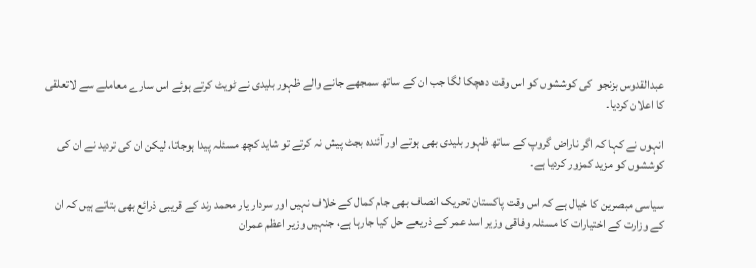عبدالقدوس بزنجو  کی کوششوں کو اس وقت دھچکا لگا جب ان کے ساتھ سمجھے جانے والے ظہور بلیدی نے ٹویٹ کرتے ہوئے اس سارے معاملے سے لاتعلقی کا اعلان کردیا۔

انہوں نے کہا کہ اگر ناراض گروپ کے ساتھ ظہور بلیدی بھی ہوتے اور آئندہ بجٹ پیش نہ کرتے تو شاید کچھ مسئلہ پیدا ہوجاتا، لیکن ان کی تردید نے ان کی کوششوں کو مزید کمزور کردیا ہے۔

سیاسی مبصرین کا خیال ہے کہ اس وقت پاکستان تحریک انصاف بھی جام کمال کے خلاف نہیں اور سردار یار محمد رند کے قریبی ذرائع بھی بتاتے ہیں کہ ان کے وزارت کے اختیارات کا مسئلہ وفاقی وزیر اسد عمر کے ذریعے حل کیا جارہا ہے، جنہیں وزیر اعظم عمران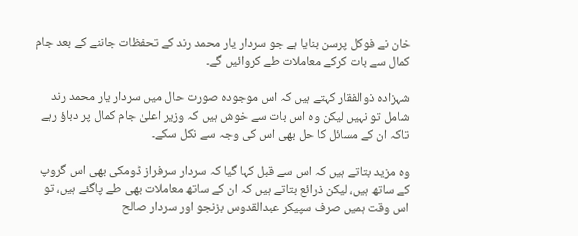خان نے فوکل پرسن بنایا ہے جو سردار یار محمد رند کے تحفظات جاننے کے بعد جام کمال سے بات کرکے معاملات طے کروائیں گے۔

شہزادہ ذوالفقار کہتے ہیں کہ اس موجودہ صورت حال میں سردار یار محمد رند شامل تو نہیں لیکن وہ اس بات سے خوش ہیں کہ وزیر اعلیٰ جام کمال پر دباؤ رہے تاکہ ان کے مسائل کا حل بھی اس کی وجہ سے نکل سکے۔

وہ مزید بتاتے ہیں کہ اس سے قبل کہا گیا کہ سردار سرفراز ڈومکی بھی اس گروپ کے ساتھ ہیں، لیکن ذرائع بتاتے ہیں کہ ان کے ساتھ معاملات بھی طے پاگئے ہیں، تو اس وقت ہمیں صرف سپیکر عبدالقدوس بزنجو اور سردار صالح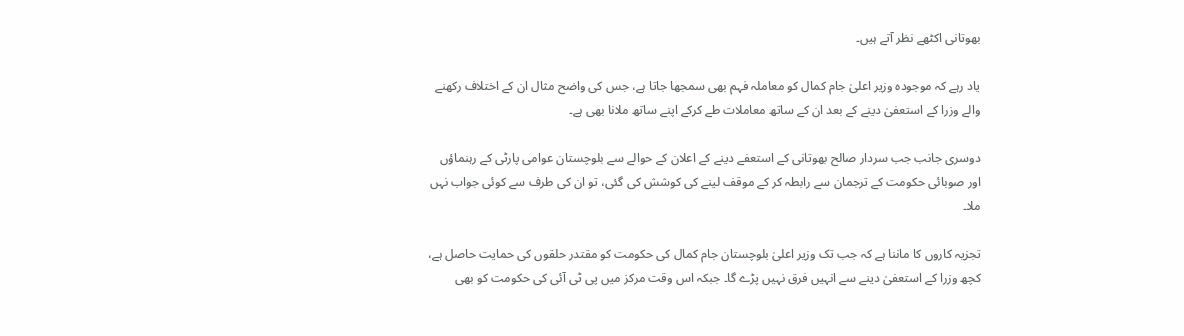بھوتانی اکٹھے نظر آتے ہیں۔

یاد رہے کہ موجودہ وزیر اعلیٰ جام کمال کو معاملہ فہم بھی سمجھا جاتا ہے، جس کی واضح مثال ان کے اختلاف رکھنے والے وزرا کے استعفیٰ دینے کے بعد ان کے ساتھ معاملات طے کرکے اپنے ساتھ ملانا بھی ہے۔

دوسری جانب جب سردار صالح بھوتانی کے استعفے دینے کے اعلان کے حوالے سے بلوچستان عوامی پارٹی کے رہنماؤں اور صوبائی حکومت کے ترجمان سے رابطہ کر کے موقف لینے کی کوشش کی گئی، تو ان کی طرف سے کوئی جواب نہں ملا۔

تجزیہ کاروں کا ماننا ہے کہ جب تک وزیر اعلیٰ بلوچستان جام کمال کی حکومت کو مقتدر حلقوں کی حمایت حاصل ہے، کچھ وزرا کے استعفیٰ دینے سے انہیں فرق نہیں پڑے گا۔ جبکہ اس وقت مرکز میں پی ٹی آئی کی حکومت کو بھی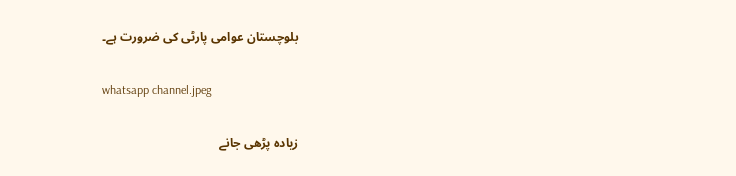بلوچستان عوامی پارٹی کی ضرورت ہے۔

whatsapp channel.jpeg

زیادہ پڑھی جانے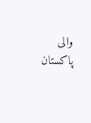والی پاکستان